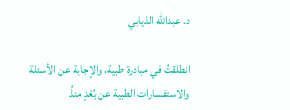د. عبدالله الذيابي

انطلقتُ في مبادرة طبية، والإجابة عن الأسئلة والاستفسارات الطبية عن بُعْدٍ منذُ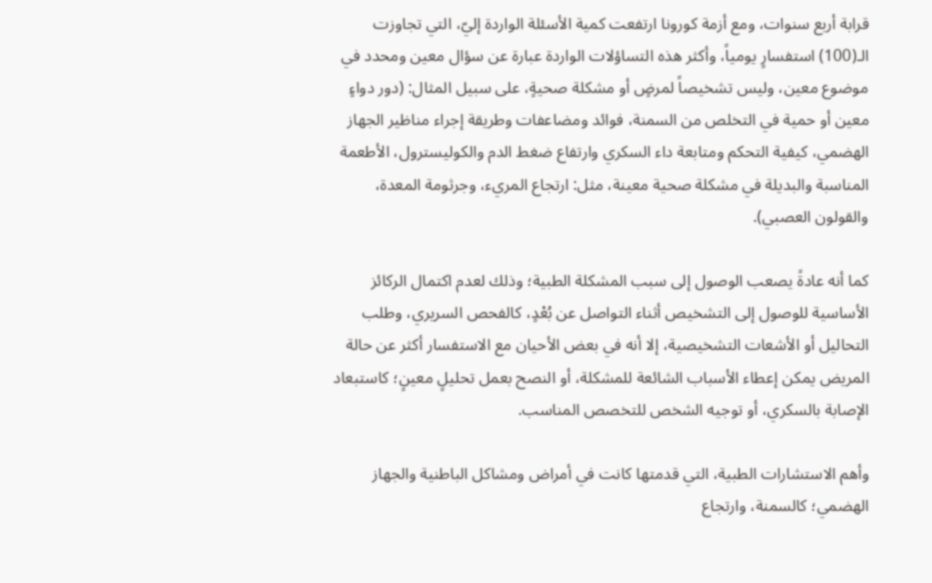قرابة أربع سنوات، ومع أزمة كورونا ارتفعت كمية الأسئلة الواردة إليّ، التي تجاوزت الـ(100) استفسارٍ يومياً، وأكثر هذه التساؤلات الواردة عبارة عن سؤال معين ومحدد في موضوع معين، وليس تشخيصاً لمرضٍ أو مشكلة صحيةٍ، على سبيل المثال: (دور دواءٍ معين أو حمية في التخلص من السمنة، فوائد ومضاعفات وطريقة إجراء مناظير الجهاز الهضمي، كيفية التحكم ومتابعة داء السكري وارتفاع ضغط الدم والكوليسترول، الأطعمة المناسبة والبديلة في مشكلة صحية معينة، مثل: ارتجاع المريء، وجرثومة المعدة، والقولون العصبي).

كما أنه عادةً يصعب الوصول إلى سبب المشكلة الطبية؛ وذلك لعدم اكتمال الركائز الأساسية للوصول إلى التشخيص أثناء التواصل عن بُعْدٍ، كالفحص السريري، وطلب التحاليل أو الأشعات التشخيصية، إلا أنه في بعض الأحيان مع الاستفسار أكثر عن حالة المريض يمكن إعطاء الأسباب الشائعة للمشكلة، أو النصح بعمل تحليلٍ معينٍ؛ كاستبعاد الإصابة بالسكري، أو توجيه الشخص للتخصص المناسب.

وأهم الاستشارات الطبية، التي قدمتها كانت في أمراض ومشاكل الباطنية والجهاز الهضمي؛ كالسمنة، وارتجاع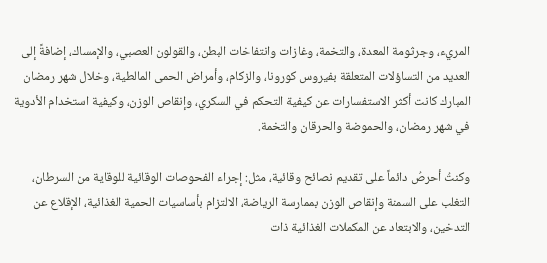المريء، وجرثومة المعدة، والتخمة، وغازات وانتفاخات البطن، والقولون العصبي، والإمساك، إضافةً إلى العديد من التساؤلات المتعلقة بفيروس كورونا، والزكام، وأمراض الحمى المالطية، وخلال شهر رمضان المبارك كانت أكثر الاستفسارات عن كيفية التحكم في السكري، وإنقاص الوزن، وكيفية استخدام الأدوية في شهر رمضان، والحموضة والحرقان والتخمة.

وكنتُ أحرصُ دائماً على تقديم نصائح وقائية، مثل: إجراء الفحوصات الوقائية للوقاية من السرطان، التغلب على السمنة وإنقاص الوزن بممارسة الرياضة، الالتزام بأساسيات الحمية الغذائية، الإقلاع عن التدخين، والابتعاد عن المكملات الغذائية ذات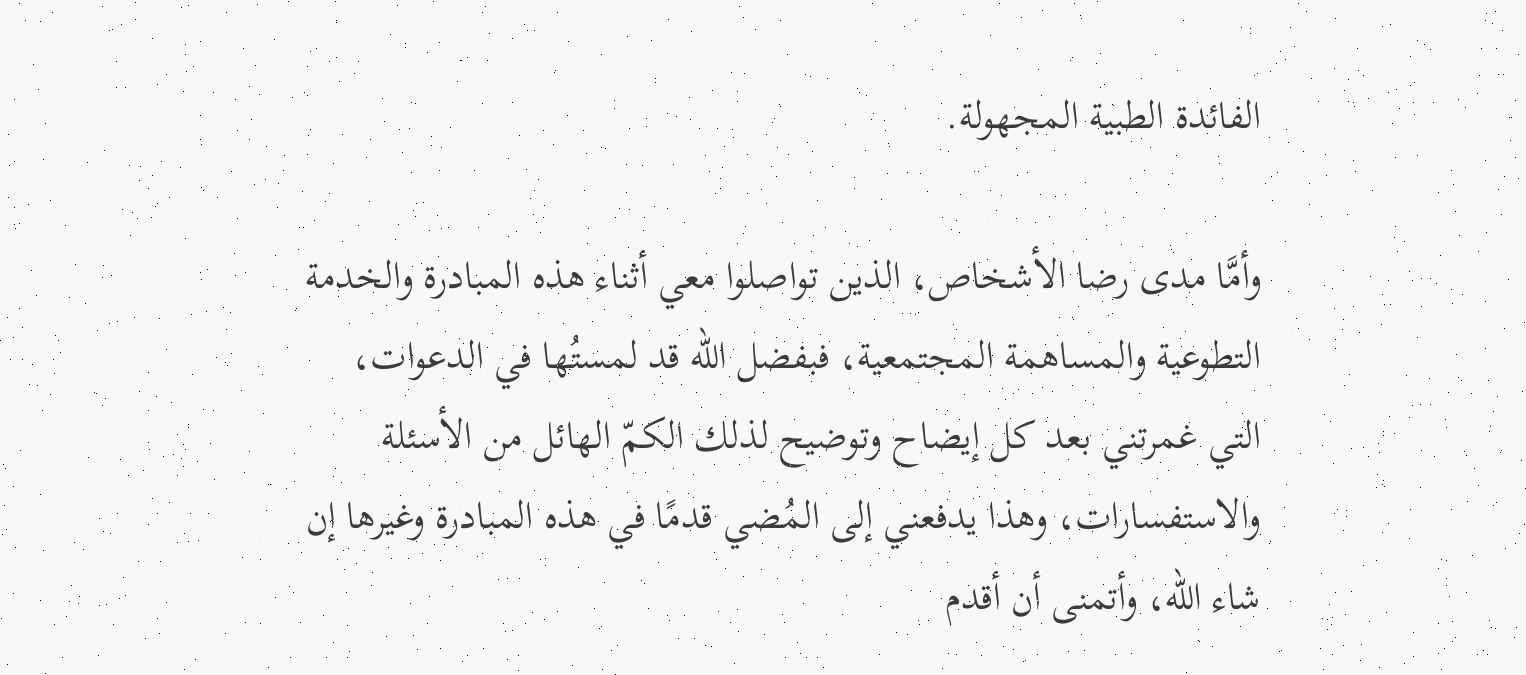الفائدة الطبية المجهولة.

وأمَّا مدى رضا الأشخاص، الذين تواصلوا معي أثناء هذه المبادرة والخدمة التطوعية والمساهمة المجتمعية، فبفضل الله قد لمستُها في الدعوات، التي غمرتني بعد كل إيضاح وتوضيح لذلك الكمّ الهائل من الأسئلة والاستفسارات، وهذا يدفعني إلى المُضي قدمًا في هذه المبادرة وغيرها إن شاء الله، وأتمنى أن أقدم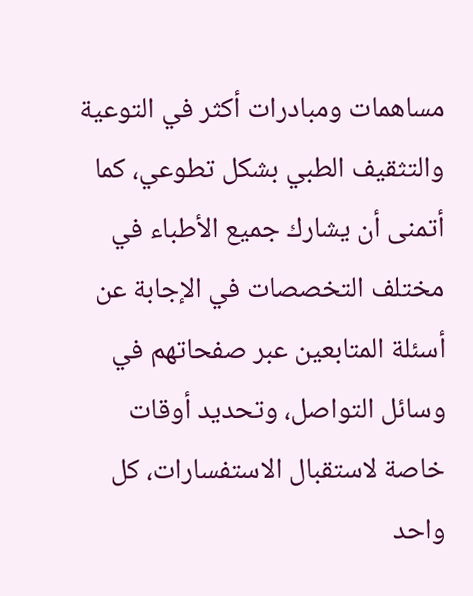مساهمات ومبادرات أكثر في التوعية والتثقيف الطبي بشكل تطوعي، كما أتمنى أن يشارك جميع الأطباء في مختلف التخصصات في الإجابة عن أسئلة المتابعين عبر صفحاتهم في وسائل التواصل، وتحديد أوقات خاصة لاستقبال الاستفسارات، كل واحد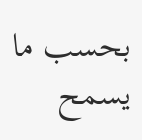بحسب ما يسمح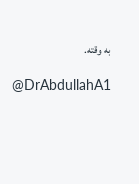به وقته.

@DrAbdullahA1